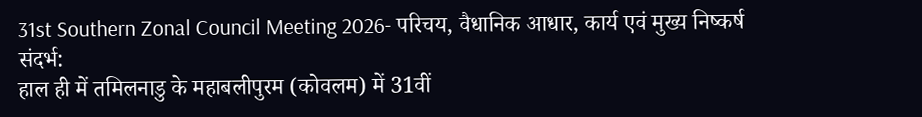31st Southern Zonal Council Meeting 2026- परिचय, वैधानिक आधार, कार्य एवं मुख्य निष्कर्ष
संदर्भ:
हाल ही में तमिलनाडु के महाबलीपुरम (कोवलम) में 31वीं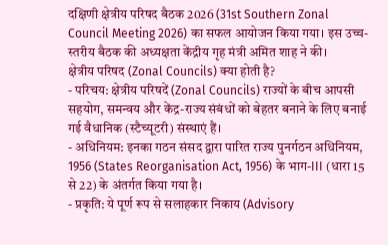दक्षिणी क्षेत्रीय परिषद बैठक 2026 (31st Southern Zonal Council Meeting 2026) का सफल आयोजन किया गया। इस उच्च-स्तरीय बैठक की अध्यक्षता केंद्रीय गृह मंत्री अमित शाह ने की।
क्षेत्रीय परिषद (Zonal Councils) क्या होती है?
- परिचय: क्षेत्रीय परिषदें (Zonal Councils) राज्यों के बीच आपसी सहयोग, समन्वय और केंद्र-राज्य संबंधों को बेहतर बनाने के लिए बनाई गई वैधानिक (स्टैच्यूटरी) संस्थाएं हैं।
- अधिनियम: इनका गठन संसद द्वारा पारित राज्य पुनर्गठन अधिनियम, 1956 (States Reorganisation Act, 1956) के भाग-III (धारा 15 से 22) के अंतर्गत किया गया है।
- प्रकृति: ये पूर्ण रूप से सलाहकार निकाय (Advisory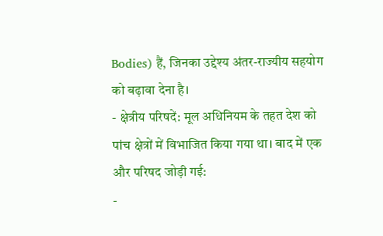Bodies) हैं, जिनका उद्देश्य अंतर-राज्यीय सहयोग को बढ़ावा देना है।
- क्षेत्रीय परिषदें: मूल अधिनियम के तहत देश को पांच क्षेत्रों में विभाजित किया गया था। बाद में एक और परिषद जोड़ी गई:
-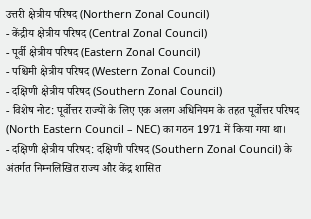उत्तरी क्षेत्रीय परिषद (Northern Zonal Council)
- केंद्रीय क्षेत्रीय परिषद (Central Zonal Council)
- पूर्वी क्षेत्रीय परिषद (Eastern Zonal Council)
- पश्चिमी क्षेत्रीय परिषद (Western Zonal Council)
- दक्षिणी क्षेत्रीय परिषद (Southern Zonal Council)
- विशेष नोट: पूर्वोत्तर राज्यों के लिए एक अलग अधिनियम के तहत पूर्वोत्तर परिषद (North Eastern Council – NEC) का गठन 1971 में किया गया था।
- दक्षिणी क्षेत्रीय परिषद: दक्षिणी परिषद (Southern Zonal Council) के अंतर्गत निम्नलिखित राज्य और केंद्र शासित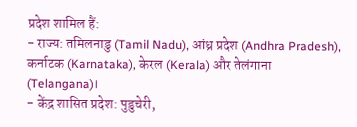प्रदेश शामिल हैं:
- राज्य: तमिलनाडु (Tamil Nadu), आंध्र प्रदेश (Andhra Pradesh), कर्नाटक (Karnataka), केरल (Kerala) और तेलंगाना (Telangana)।
- केंद्र शासित प्रदेश: पुडुचेरी,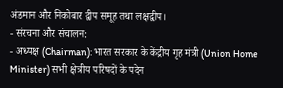अंडमान और निकोबार द्वीप समूह तथा लक्षद्वीप।
- संरचना और संचालन:
- अध्यक्ष (Chairman): भारत सरकार के केंद्रीय गृह मंत्री (Union Home Minister) सभी क्षेत्रीय परिषदों के पदेन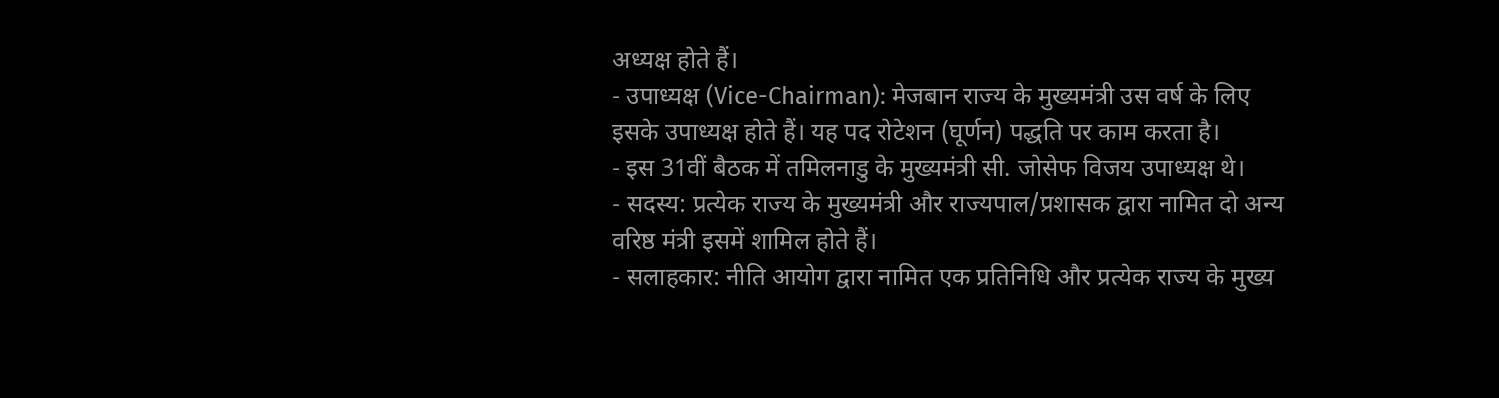अध्यक्ष होते हैं।
- उपाध्यक्ष (Vice-Chairman): मेजबान राज्य के मुख्यमंत्री उस वर्ष के लिए इसके उपाध्यक्ष होते हैं। यह पद रोटेशन (घूर्णन) पद्धति पर काम करता है।
- इस 31वीं बैठक में तमिलनाडु के मुख्यमंत्री सी. जोसेफ विजय उपाध्यक्ष थे।
- सदस्य: प्रत्येक राज्य के मुख्यमंत्री और राज्यपाल/प्रशासक द्वारा नामित दो अन्य वरिष्ठ मंत्री इसमें शामिल होते हैं।
- सलाहकार: नीति आयोग द्वारा नामित एक प्रतिनिधि और प्रत्येक राज्य के मुख्य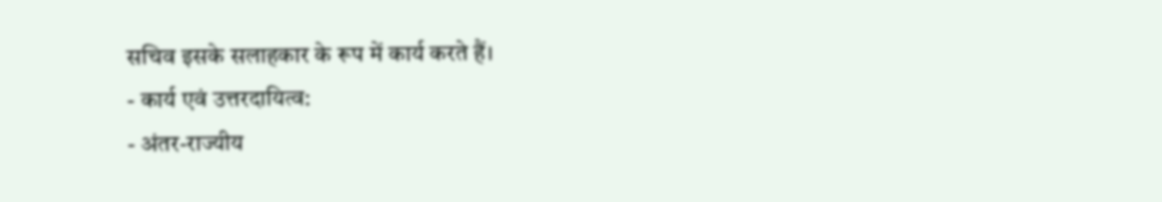सचिव इसके सलाहकार के रूप में कार्य करते हैं।
- कार्य एवं उत्तरदायित्व:
- अंतर-राज्यीय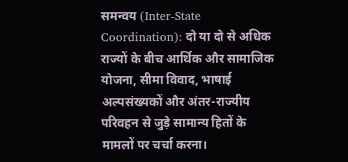समन्वय (Inter-State Coordination): दो या दो से अधिक राज्यों के बीच आर्थिक और सामाजिक योजना, सीमा विवाद, भाषाई अल्पसंख्यकों और अंतर-राज्यीय परिवहन से जुड़े सामान्य हितों के मामलों पर चर्चा करना।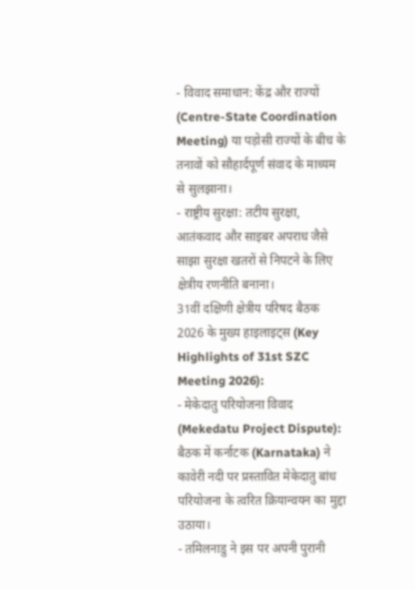- विवाद समाधान: केंद्र और राज्यों (Centre-State Coordination Meeting) या पड़ोसी राज्यों के बीच के तनावों को सौहार्दपूर्ण संवाद के माध्यम से सुलझाना।
- राष्ट्रीय सुरक्षा: तटीय सुरक्षा, आतंकवाद और साइबर अपराध जैसे साझा सुरक्षा खतरों से निपटने के लिए क्षेत्रीय रणनीति बनाना।
31वीं दक्षिणी क्षेत्रीय परिषद बैठक 2026 के मुख्य हाइलाइट्स (Key Highlights of 31st SZC Meeting 2026):
- मेकेदातु परियोजना विवाद (Mekedatu Project Dispute): बैठक में कर्नाटक (Karnataka) ने कावेरी नदी पर प्रस्तावित मेकेदातु बांध परियोजना के त्वरित क्रियान्वयन का मुद्दा उठाया।
- तमिलनाडु ने इस पर अपनी पुरानी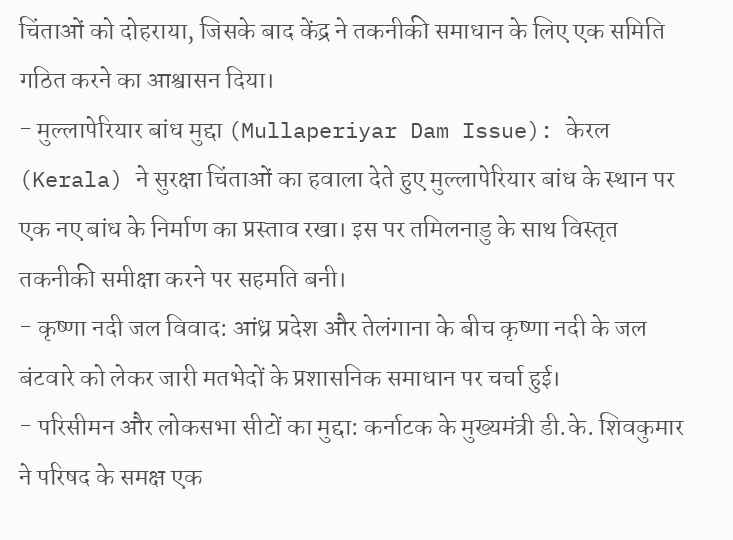चिंताओं को दोहराया, जिसके बाद केंद्र ने तकनीकी समाधान के लिए एक समिति गठित करने का आश्वासन दिया।
- मुल्लापेरियार बांध मुद्दा (Mullaperiyar Dam Issue): केरल (Kerala) ने सुरक्षा चिंताओं का हवाला देते हुए मुल्लापेरियार बांध के स्थान पर एक नए बांध के निर्माण का प्रस्ताव रखा। इस पर तमिलनाडु के साथ विस्तृत तकनीकी समीक्षा करने पर सहमति बनी।
- कृष्णा नदी जल विवाद: आंध्र प्रदेश और तेलंगाना के बीच कृष्णा नदी के जल बंटवारे को लेकर जारी मतभेदों के प्रशासनिक समाधान पर चर्चा हुई।
- परिसीमन और लोकसभा सीटों का मुद्दा: कर्नाटक के मुख्यमंत्री डी.के. शिवकुमार ने परिषद के समक्ष एक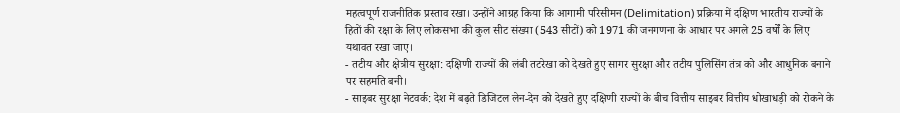महत्वपूर्ण राजनीतिक प्रस्ताव रखा। उन्होंने आग्रह किया कि आगामी परिसीमन (Delimitation) प्रक्रिया में दक्षिण भारतीय राज्यों के हितों की रक्षा के लिए लोकसभा की कुल सीट संख्या (543 सीटों) को 1971 की जनगणना के आधार पर अगले 25 वर्षों के लिए यथावत रखा जाए।
- तटीय और क्षेत्रीय सुरक्षा: दक्षिणी राज्यों की लंबी तटरेखा को देखते हुए सागर सुरक्षा और तटीय पुलिसिंग तंत्र को और आधुनिक बनाने पर सहमति बनी।
- साइबर सुरक्षा नेटवर्क: देश में बढ़ते डिजिटल लेन-देन को देखते हुए दक्षिणी राज्यों के बीच वित्तीय साइबर वित्तीय धोखाधड़ी को रोकने के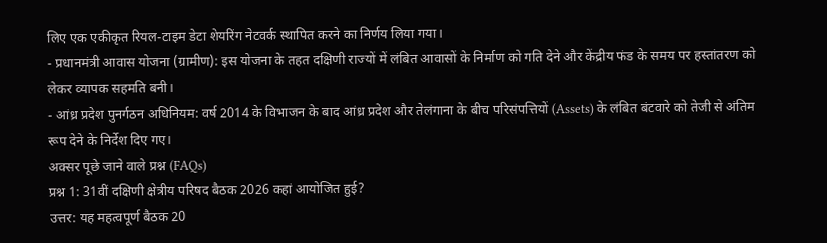लिए एक एकीकृत रियल-टाइम डेटा शेयरिंग नेटवर्क स्थापित करने का निर्णय लिया गया।
- प्रधानमंत्री आवास योजना (ग्रामीण): इस योजना के तहत दक्षिणी राज्यों में लंबित आवासों के निर्माण को गति देने और केंद्रीय फंड के समय पर हस्तांतरण को लेकर व्यापक सहमति बनी।
- आंध्र प्रदेश पुनर्गठन अधिनियम: वर्ष 2014 के विभाजन के बाद आंध्र प्रदेश और तेलंगाना के बीच परिसंपत्तियों (Assets) के लंबित बंटवारे को तेजी से अंतिम रूप देने के निर्देश दिए गए।
अक्सर पूछे जाने वाले प्रश्न (FAQs)
प्रश्न 1: 31वीं दक्षिणी क्षेत्रीय परिषद बैठक 2026 कहां आयोजित हुई?
उत्तर: यह महत्वपूर्ण बैठक 20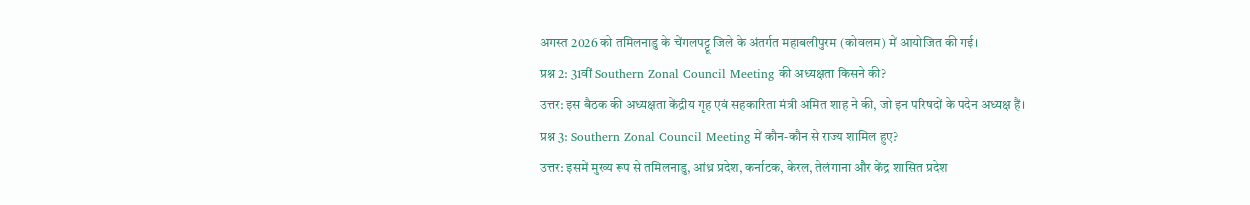अगस्त 2026 को तमिलनाडु के चेंगलपट्टू जिले के अंतर्गत महाबलीपुरम (कोवलम) में आयोजित की गई।
प्रश्न 2: 31वीं Southern Zonal Council Meeting की अध्यक्षता किसने की?
उत्तर: इस बैठक की अध्यक्षता केंद्रीय गृह एवं सहकारिता मंत्री अमित शाह ने की, जो इन परिषदों के पदेन अध्यक्ष हैं।
प्रश्न 3: Southern Zonal Council Meeting में कौन-कौन से राज्य शामिल हुए?
उत्तर: इसमें मुख्य रूप से तमिलनाडु, आंध्र प्रदेश, कर्नाटक, केरल, तेलंगाना और केंद्र शासित प्रदेश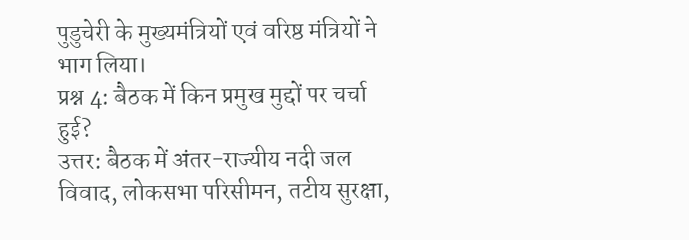पुडुचेरी के मुख्यमंत्रियों एवं वरिष्ठ मंत्रियों ने भाग लिया।
प्रश्न 4: बैठक में किन प्रमुख मुद्दों पर चर्चा हुई?
उत्तर: बैठक में अंतर-राज्यीय नदी जल विवाद, लोकसभा परिसीमन, तटीय सुरक्षा,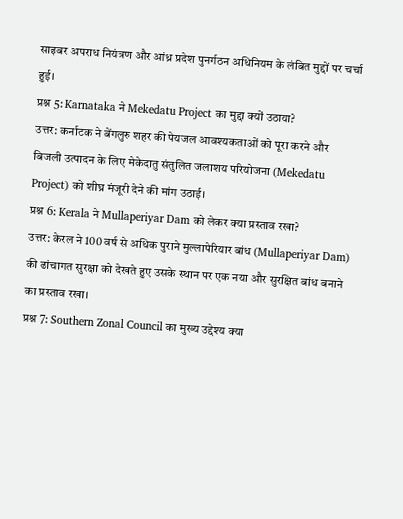साइबर अपराध नियंत्रण और आंध्र प्रदेश पुनर्गठन अधिनियम के लंबित मुद्दों पर चर्चा हुई।
प्रश्न 5: Karnataka ने Mekedatu Project का मुद्दा क्यों उठाया?
उत्तर: कर्नाटक ने बेंगलुरु शहर की पेयजल आवश्यकताओं को पूरा करने और बिजली उत्पादन के लिए मेकेदातु संतुलित जलाशय परियोजना (Mekedatu Project) को शीघ्र मंजूरी देने की मांग उठाई।
प्रश्न 6: Kerala ने Mullaperiyar Dam को लेकर क्या प्रस्ताव रखा?
उत्तर: केरल ने 100 वर्ष से अधिक पुराने मुल्लापेरियार बांध (Mullaperiyar Dam) की ढांचागत सुरक्षा को देखते हुए उसके स्थान पर एक नया और सुरक्षित बांध बनाने का प्रस्ताव रखा।
प्रश्न 7: Southern Zonal Council का मुख्य उद्देश्य क्या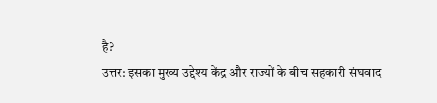है?
उत्तर: इसका मुख्य उद्देश्य केंद्र और राज्यों के बीच सहकारी संघवाद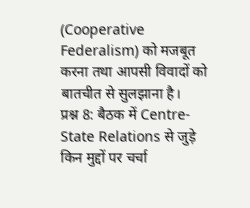(Cooperative Federalism) को मजबूत करना तथा आपसी विवादों को बातचीत से सुलझाना है।
प्रश्न 8: बैठक में Centre-State Relations से जुड़े किन मुद्दों पर चर्चा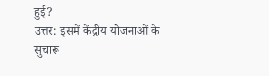हुई?
उत्तर: इसमें केंद्रीय योजनाओं के सुचारू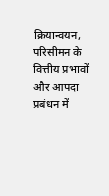क्रियान्वयन, परिसीमन के वित्तीय प्रभावों और आपदा प्रबंधन में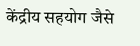केंद्रीय सहयोग जैसे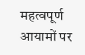महत्वपूर्ण आयामों पर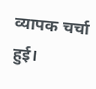व्यापक चर्चा हुई।